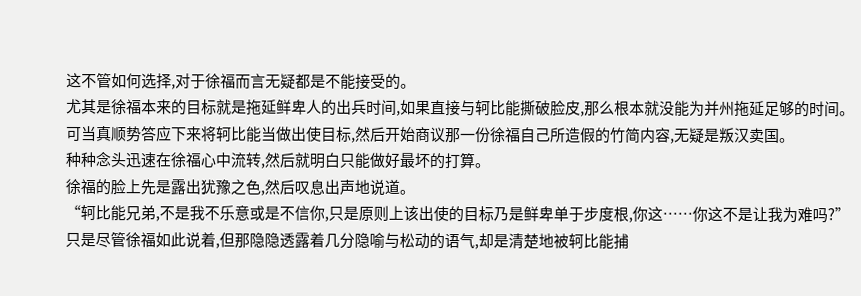这不管如何选择,对于徐福而言无疑都是不能接受的。
尤其是徐福本来的目标就是拖延鲜卑人的出兵时间,如果直接与轲比能撕破脸皮,那么根本就没能为并州拖延足够的时间。
可当真顺势答应下来将轲比能当做出使目标,然后开始商议那一份徐福自己所造假的竹简内容,无疑是叛汉卖国。
种种念头迅速在徐福心中流转,然后就明白只能做好最坏的打算。
徐福的脸上先是露出犹豫之色,然后叹息出声地说道。
“轲比能兄弟,不是我不乐意或是不信你,只是原则上该出使的目标乃是鲜卑单于步度根,你这……你这不是让我为难吗?”
只是尽管徐福如此说着,但那隐隐透露着几分隐喻与松动的语气,却是清楚地被轲比能捕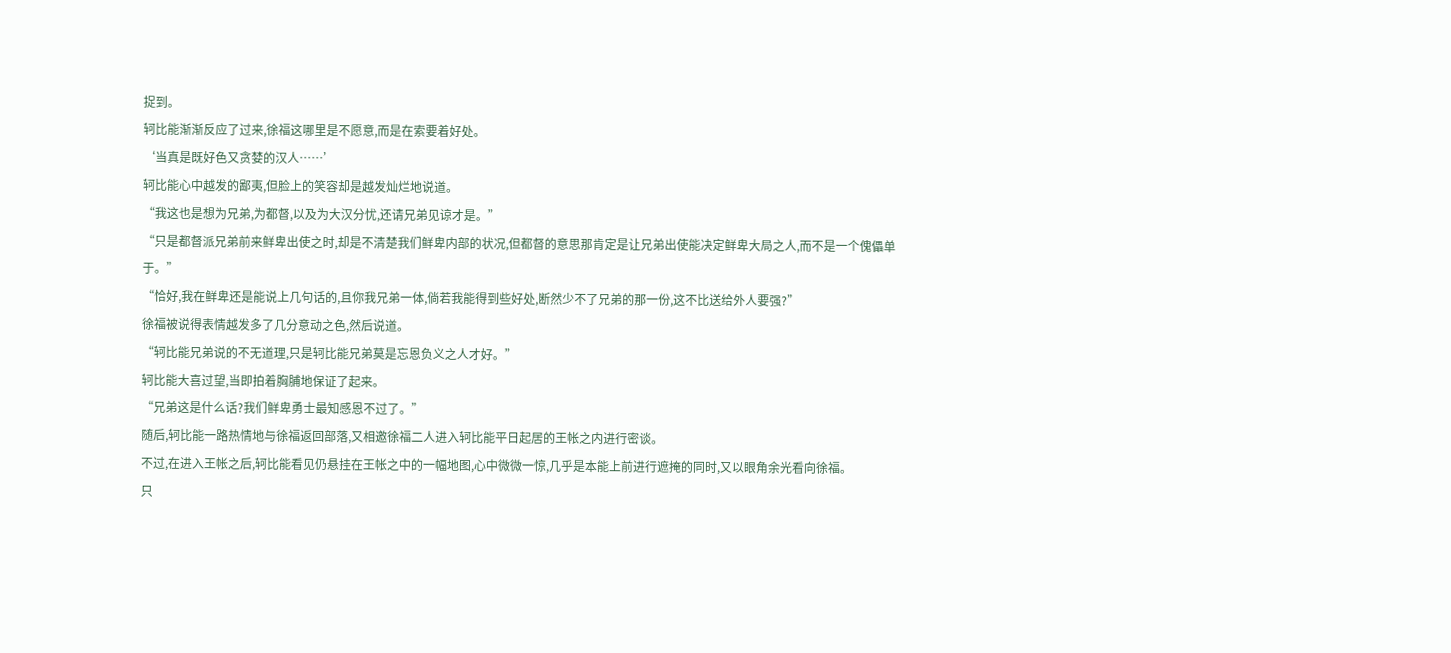捉到。
轲比能渐渐反应了过来,徐福这哪里是不愿意,而是在索要着好处。
‘当真是既好色又贪婪的汉人……’
轲比能心中越发的鄙夷,但脸上的笑容却是越发灿烂地说道。
“我这也是想为兄弟,为都督,以及为大汉分忧,还请兄弟见谅才是。”
“只是都督派兄弟前来鲜卑出使之时,却是不清楚我们鲜卑内部的状况,但都督的意思那肯定是让兄弟出使能决定鲜卑大局之人,而不是一个傀儡单于。”
“恰好,我在鲜卑还是能说上几句话的,且你我兄弟一体,倘若我能得到些好处,断然少不了兄弟的那一份,这不比送给外人要强?”
徐福被说得表情越发多了几分意动之色,然后说道。
“轲比能兄弟说的不无道理,只是轲比能兄弟莫是忘恩负义之人才好。”
轲比能大喜过望,当即拍着胸脯地保证了起来。
“兄弟这是什么话?我们鲜卑勇士最知感恩不过了。”
随后,轲比能一路热情地与徐福返回部落,又相邀徐福二人进入轲比能平日起居的王帐之内进行密谈。
不过,在进入王帐之后,轲比能看见仍悬挂在王帐之中的一幅地图,心中微微一惊,几乎是本能上前进行遮掩的同时,又以眼角余光看向徐福。
只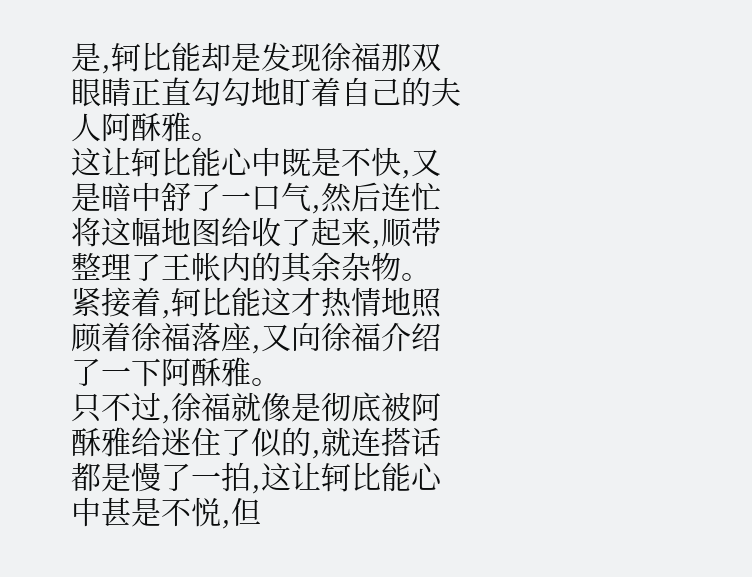是,轲比能却是发现徐福那双眼睛正直勾勾地盯着自己的夫人阿酥雅。
这让轲比能心中既是不快,又是暗中舒了一口气,然后连忙将这幅地图给收了起来,顺带整理了王帐内的其余杂物。
紧接着,轲比能这才热情地照顾着徐福落座,又向徐福介绍了一下阿酥雅。
只不过,徐福就像是彻底被阿酥雅给迷住了似的,就连搭话都是慢了一拍,这让轲比能心中甚是不悦,但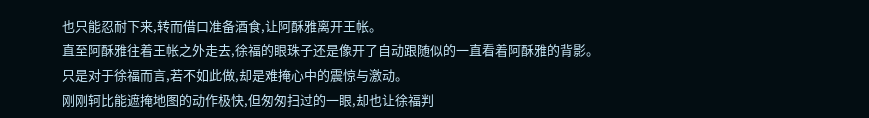也只能忍耐下来,转而借口准备酒食,让阿酥雅离开王帐。
直至阿酥雅往着王帐之外走去,徐福的眼珠子还是像开了自动跟随似的一直看着阿酥雅的背影。
只是对于徐福而言,若不如此做,却是难掩心中的震惊与激动。
刚刚轲比能遮掩地图的动作极快,但匆匆扫过的一眼,却也让徐福判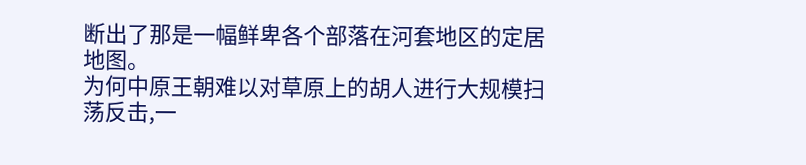断出了那是一幅鲜卑各个部落在河套地区的定居地图。
为何中原王朝难以对草原上的胡人进行大规模扫荡反击,一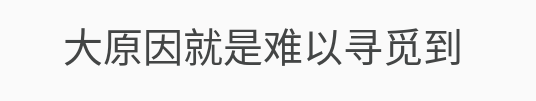大原因就是难以寻觅到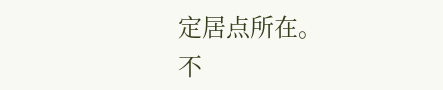定居点所在。
不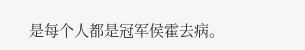是每个人都是冠军侯霍去病。